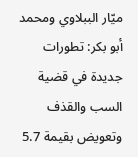ميّار الببلاوي ومحمد أبو بكر: تطورات جديدة في قضية السب والقذف وتعويض بقيمة 5.7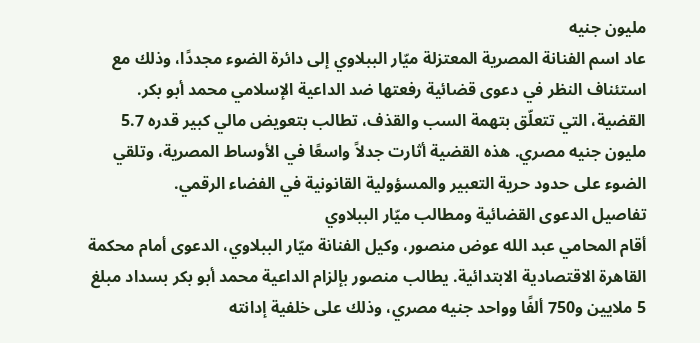مليون جنيه
عاد اسم الفنانة المصرية المعتزلة ميّار الببلاوي إلى دائرة الضوء مجددًا، وذلك مع استئناف النظر في دعوى قضائية رفعتها ضد الداعية الإسلامي محمد أبو بكر. القضية، التي تتعلّق بتهمة السب والقذف، تطالب بتعويض مالي كبير قدره 5.7 مليون جنيه مصري. هذه القضية أثارت جدلاً واسعًا في الأوساط المصرية، وتلقي الضوء على حدود حرية التعبير والمسؤولية القانونية في الفضاء الرقمي.
تفاصيل الدعوى القضائية ومطالب ميّار الببلاوي
أقام المحامي عبد الله عوض منصور، وكيل الفنانة ميّار الببلاوي، الدعوى أمام محكمة القاهرة الاقتصادية الابتدائية. يطالب منصور بإلزام الداعية محمد أبو بكر بسداد مبلغ 5 ملايين و750 ألفًا وواحد جنيه مصري، وذلك على خلفية إدانته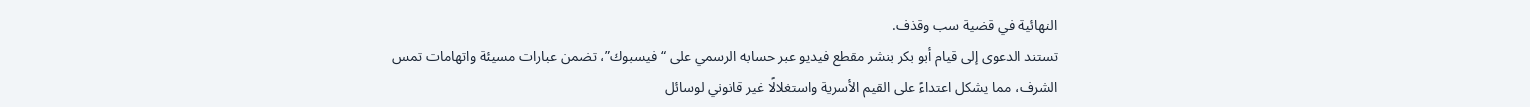النهائية في قضية سب وقذف.
تستند الدعوى إلى قيام أبو بكر بنشر مقطع فيديو عبر حسابه الرسمي على “فيسبوك”، تضمن عبارات مسيئة واتهامات تمس الشرف، مما يشكل اعتداءً على القيم الأسرية واستغلالًا غير قانوني لوسائل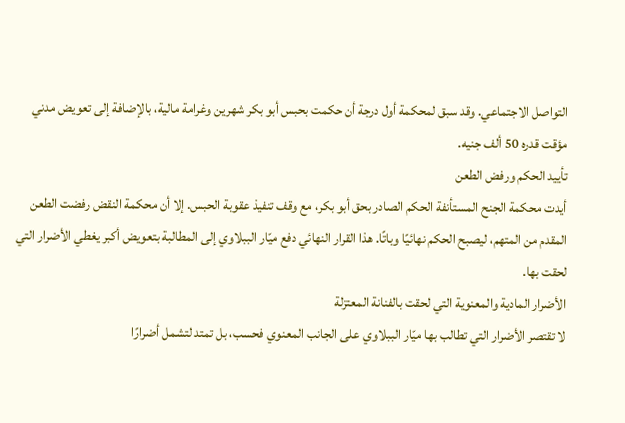التواصل الاجتماعي. وقد سبق لمحكمة أول درجة أن حكمت بحبس أبو بكر شهرين وغرامة مالية، بالإضافة إلى تعويض مدني مؤقت قدره 50 ألف جنيه.
تأييد الحكم ورفض الطعن
أيدت محكمة الجنح المستأنفة الحكم الصادر بحق أبو بكر، مع وقف تنفيذ عقوبة الحبس. إلا أن محكمة النقض رفضت الطعن المقدم من المتهم، ليصبح الحكم نهائيًا وباتًا. هذا القرار النهائي دفع ميّار الببلاوي إلى المطالبة بتعويض أكبر يغطي الأضرار التي لحقت بها.
الأضرار المادية والمعنوية التي لحقت بالفنانة المعتزلة
لا تقتصر الأضرار التي تطالب بها ميّار الببلاوي على الجانب المعنوي فحسب، بل تمتد لتشمل أضرارًا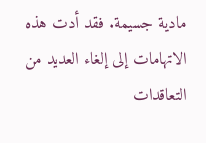مادية جسيمة. فقد أدت هذه الاتهامات إلى إلغاء العديد من التعاقدات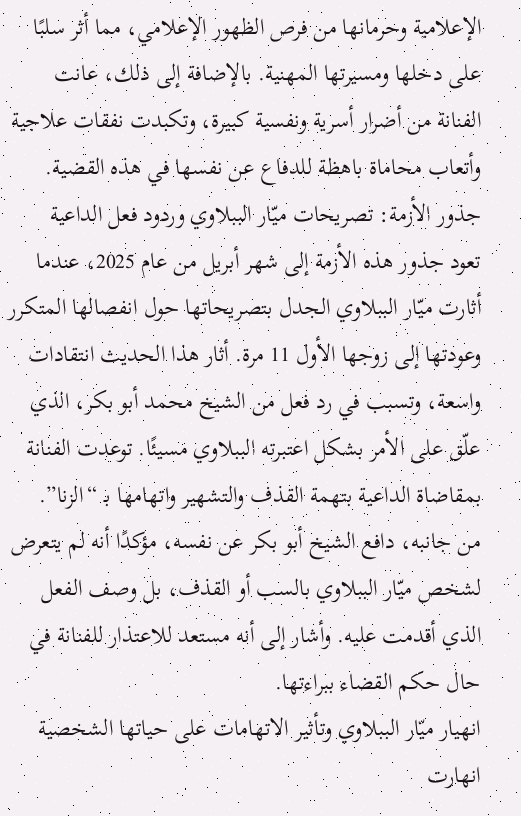الإعلامية وحرمانها من فرص الظهور الإعلامي، مما أثر سلبًا على دخلها ومسيرتها المهنية. بالإضافة إلى ذلك، عانت الفنانة من أضرار أسرية ونفسية كبيرة، وتكبدت نفقات علاجية وأتعاب محاماة باهظة للدفاع عن نفسها في هذه القضية.
جذور الأزمة: تصريحات ميّار الببلاوي وردود فعل الداعية
تعود جذور هذه الأزمة إلى شهر أبريل من عام 2025، عندما أثارت ميّار الببلاوي الجدل بتصريحاتها حول انفصالها المتكرر وعودتها إلى زوجها الأول 11 مرة. أثار هذا الحديث انتقادات واسعة، وتسبب في رد فعل من الشيخ محمد أبو بكر، الذي علّق على الأمر بشكل اعتبرته الببلاوي مسيئًا. توعدت الفنانة بمقاضاة الداعية بتهمة القذف والتشهير واتهامها بـ “الزنا”.
من جانبه، دافع الشيخ أبو بكر عن نفسه، مؤكدًا أنه لم يتعرض لشخص ميّار الببلاوي بالسب أو القذف، بل وصف الفعل الذي أقدمت عليه. وأشار إلى أنه مستعد للاعتذار للفنانة في حال حكم القضاء ببراءتها.
انهيار ميّار الببلاوي وتأثير الاتهامات على حياتها الشخصية
انهارت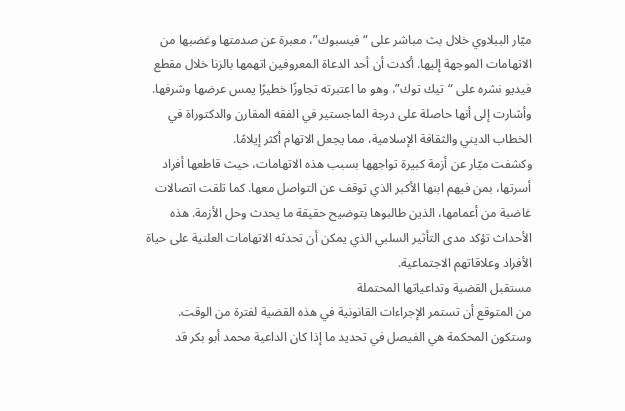ميّار الببلاوي خلال بث مباشر على “فيسبوك”، معبرة عن صدمتها وغضبها من الاتهامات الموجهة إليها. أكدت أن أحد الدعاة المعروفين اتهمها بالزنا خلال مقطع فيديو نشره على “تيك توك”، وهو ما اعتبرته تجاوزًا خطيرًا يمس عرضها وشرفها. وأشارت إلى أنها حاصلة على درجة الماجستير في الفقه المقارن والدكتوراة في الخطاب الديني والثقافة الإسلامية، مما يجعل الاتهام أكثر إيلامًا.
وكشفت ميّار عن أزمة كبيرة تواجهها بسبب هذه الاتهامات، حيث قاطعها أفراد أسرتها، بمن فيهم ابنها الأكبر الذي توقف عن التواصل معها. كما تلقت اتصالات غاضبة من أعمامها، الذين طالبوها بتوضيح حقيقة ما يحدث وحل الأزمة. هذه الأحداث تؤكد مدى التأثير السلبي الذي يمكن أن تحدثه الاتهامات العلنية على حياة الأفراد وعلاقاتهم الاجتماعية.
مستقبل القضية وتداعياتها المحتملة
من المتوقع أن تستمر الإجراءات القانونية في هذه القضية لفترة من الوقت. وستكون المحكمة هي الفيصل في تحديد ما إذا كان الداعية محمد أبو بكر قد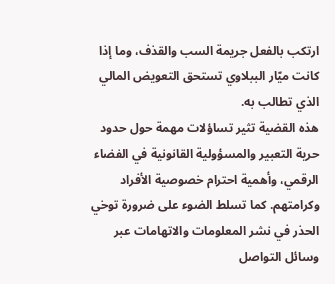ارتكب بالفعل جريمة السب والقذف، وما إذا كانت ميّار الببلاوي تستحق التعويض المالي الذي تطالب به.
هذه القضية تثير تساؤلات مهمة حول حدود حرية التعبير والمسؤولية القانونية في الفضاء الرقمي، وأهمية احترام خصوصية الأفراد وكرامتهم. كما تسلط الضوء على ضرورة توخي الحذر في نشر المعلومات والاتهامات عبر وسائل التواصل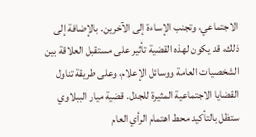الاجتماعي، وتجنب الإساءة إلى الآخرين. بالإضافة إلى ذلك، قد يكون لهذه القضية تأثير على مستقبل العلاقة بين الشخصيات العامة ووسائل الإعلام، وعلى طريقة تناول القضايا الاجتماعية المثيرة للجدل. قضية ميار الببلاوي ستظل بالتأكيد محط اهتمام الرأي العام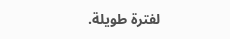لفترة طويلة.